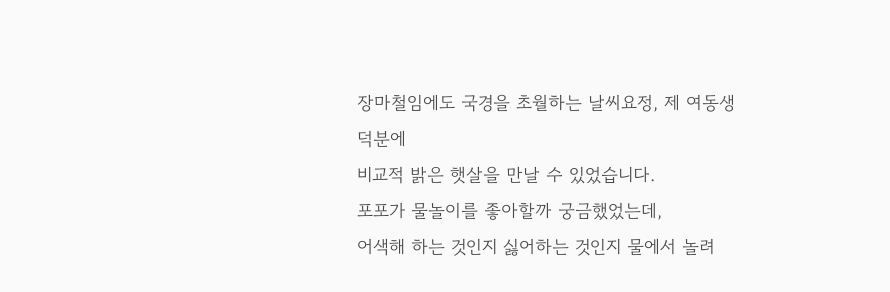장마철임에도 국경을 초월하는 날씨요정, 제 여동생 덕분에
비교적 밝은 햇살을 만날 수 있었습니다.
포포가 물놀이를 좋아할까 궁금했었는데,
어색해 하는 것인지 싫어하는 것인지 물에서 놀려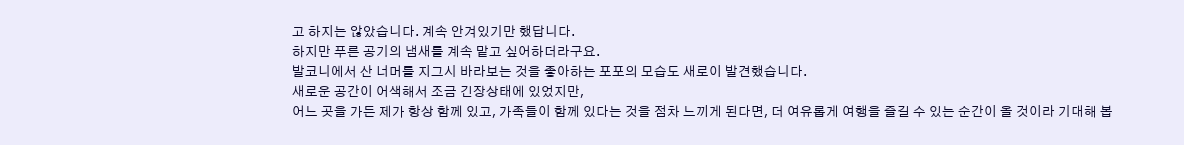고 하지는 않았습니다. 계속 안겨있기만 했답니다.
하지만 푸른 공기의 냄새를 계속 맡고 싶어하더라구요.
발코니에서 산 너머를 지그시 바라보는 것을 좋아하는 포포의 모습도 새로이 발견했습니다.
새로운 공간이 어색해서 조금 긴장상태에 있었지만,
어느 곳을 가든 제가 항상 함께 있고, 가족들이 함께 있다는 것을 점차 느끼게 된다면, 더 여유롭게 여행을 즐길 수 있는 순간이 올 것이라 기대해 봅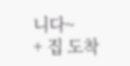니다~
+ 집 도착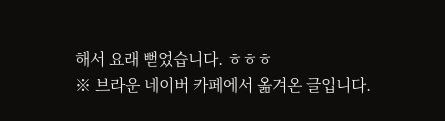해서 요래 뻗었습니다. ㅎㅎㅎ
※ 브라운 네이버 카페에서 옮겨온 글입니다.